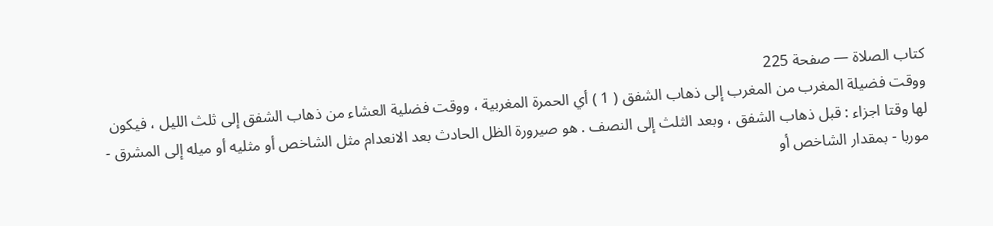كتاب الصلاة — صفحة 225
ووقت فضيلة المغرب من المغرب إلى ذهاب الشفق ( 1 ) أي الحمرة المغربية ، ووقت فضلية العشاء من ذهاب الشفق إلى ثلث الليل ، فيكون لها وقتا اجزاء : قبل ذهاب الشفق ، وبعد الثلث إلى النصف . هو صيرورة الظل الحادث بعد الانعدام مثل الشاخص أو مثليه أو ميله إلى المشرق - موربا - بمقدار الشاخص أو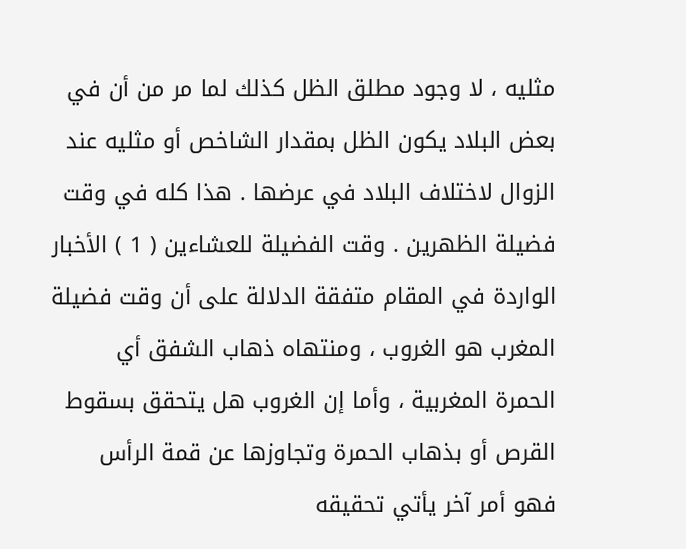مثليه ، لا وجود مطلق الظل كذلك لما مر من أن في بعض البلاد يكون الظل بمقدار الشاخص أو مثليه عند الزوال لاختلاف البلاد في عرضها . هذا كله في وقت فضيلة الظهرين . وقت الفضيلة للعشاءين ( 1 ) الأخبار الواردة في المقام متفقة الدلالة على أن وقت فضيلة المغرب هو الغروب ، ومنتهاه ذهاب الشفق أي الحمرة المغربية ، وأما إن الغروب هل يتحقق بسقوط القرص أو بذهاب الحمرة وتجاوزها عن قمة الرأس فهو أمر آخر يأتي تحقيقه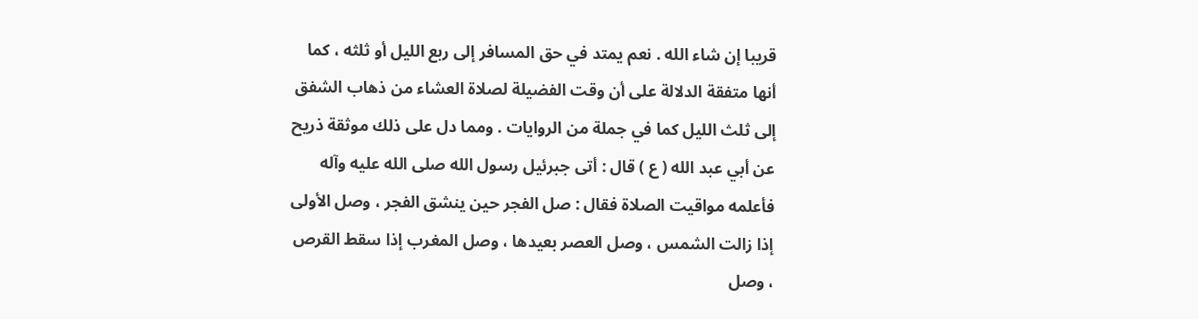قريبا إن شاء الله . نعم يمتد في حق المسافر إلى ربع الليل أو ثلثه ، كما أنها متفقة الدلالة على أن وقت الفضيلة لصلاة العشاء من ذهاب الشفق إلى ثلث الليل كما في جملة من الروايات . ومما دل على ذلك موثقة ذريح عن أبي عبد الله ( ع ) قال : أتى جبرئيل رسول الله صلى الله عليه وآله فأعلمه مواقيت الصلاة فقال : صل الفجر حين ينشق الفجر ، وصل الأولى إذا زالت الشمس ، وصل العصر بعيدها ، وصل المغرب إذا سقط القرص ، وصل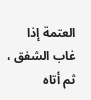العتمة إذا غاب الشفق ، ثم أتاه